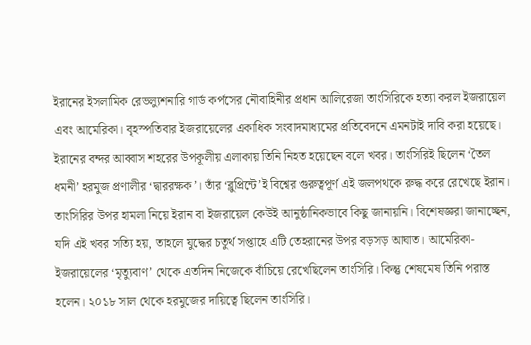ইরানের ইসলামিক রেভল্যুশনারি গার্ড কর্পসের নৌবাহিনীর প্রধান আলিরেজা তাংসিরিকে হত্যা করল ইজরায়েল এবং আমেরিকা। বৃহস্পতিবার ইজরায়েলের একাধিক সংবাদমাধ্যমের প্রতিবেদনে এমনটাই দাবি করা হয়েছে। ইরানের বন্দর আব্বাস শহরের উপকূলীয় এলাকায় তিনি নিহত হয়েছেন বলে খবর। তাংসিরিই ছিলেন ‘তৈল ধমনী’ হরমুজ প্রণালীর ‘দ্বাররক্ষক’। তাঁর ‘ব্লুপ্রিন্টে’ই বিশ্বের গুরুত্বপূর্ণ এই জলপথকে রুদ্ধ করে রেখেছে ইরান।
তাংসিরির উপর হামলা নিয়ে ইরান বা ইজরায়েল কেউই আনুষ্ঠানিকভাবে কিছু জানায়নি। বিশেষজ্ঞরা জানাচ্ছেন, যদি এই খবর সত্যি হয়, তাহলে যুদ্ধের চতুর্থ সপ্তাহে এটি তেহরানের উপর বড়সড় আঘাত। আমেরিকা-ইজরায়েলের ‘মৃত্যুবাণ’ থেকে এতদিন নিজেকে বাঁচিয়ে রেখেছিলেন তাংসিরি। কিন্তু শেষমেষ তিনি পরাস্ত হলেন। ২০১৮ সাল থেকে হরমুজের দায়িত্বে ছিলেন তাংসিরি।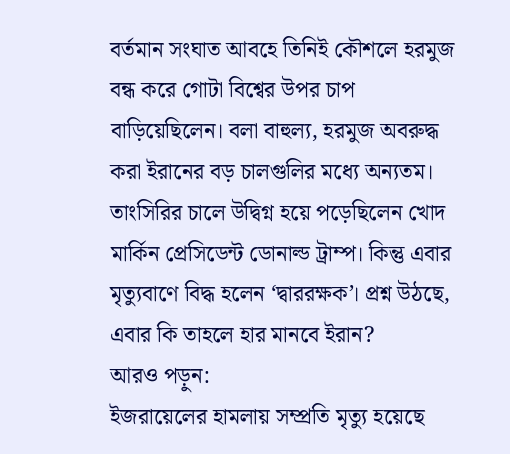বর্তমান সংঘাত আবহে তিনিই কৌশলে হরমুজ বন্ধ করে গোটা বিশ্বের উপর চাপ বাড়িয়েছিলেন। বলা বাহুল্য, হরমুজ অবরুদ্ধ করা ইরানের বড় চালগুলির মধ্যে অন্যতম। তাংসিরির চালে উদ্বিগ্ন হয়ে পড়েছিলেন খোদ মার্কিন প্রেসিডেন্ট ডোনাল্ড ট্রাম্প। কিন্তু এবার মৃত্যুবাণে বিদ্ধ হলেন ‘দ্বাররক্ষক’। প্রশ্ন উঠছে, এবার কি তাহলে হার মানবে ইরান?
আরও পড়ুন:
ইজরায়েলের হামলায় সম্প্রতি মৃত্যু হয়েছে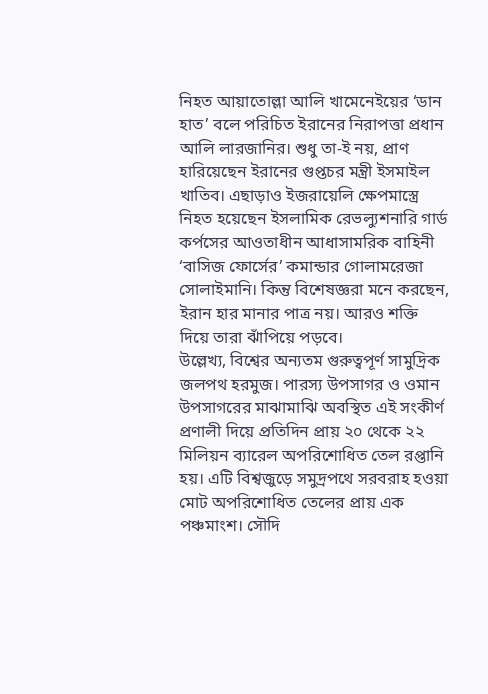নিহত আয়াতোল্লা আলি খামেনেইয়ের ‘ডান হাত’ বলে পরিচিত ইরানের নিরাপত্তা প্রধান আলি লারজানির। শুধু তা-ই নয়, প্রাণ হারিয়েছেন ইরানের গুপ্তচর মন্ত্রী ইসমাইল খাতিব। এছাড়াও ইজরায়েলি ক্ষেপমাস্ত্রে নিহত হয়েছেন ইসলামিক রেভল্যুশনারি গার্ড কর্পসের আওতাধীন আধাসামরিক বাহিনী ‘বাসিজ ফোর্সের’ কমান্ডার গোলামরেজা সোলাইমানি। কিন্তু বিশেষজ্ঞরা মনে করছেন, ইরান হার মানার পাত্র নয়। আরও শক্তি দিয়ে তারা ঝাঁপিয়ে পড়বে।
উল্লেখ্য, বিশ্বের অন্যতম গুরুত্বপূর্ণ সামুদ্রিক জলপথ হরমুজ। পারস্য উপসাগর ও ওমান উপসাগরের মাঝামাঝি অবস্থিত এই সংকীর্ণ প্রণালী দিয়ে প্রতিদিন প্রায় ২০ থেকে ২২ মিলিয়ন ব্যারেল অপরিশোধিত তেল রপ্তানি হয়। এটি বিশ্বজুড়ে সমুদ্রপথে সরবরাহ হওয়া মোট অপরিশোধিত তেলের প্রায় এক পঞ্চমাংশ। সৌদি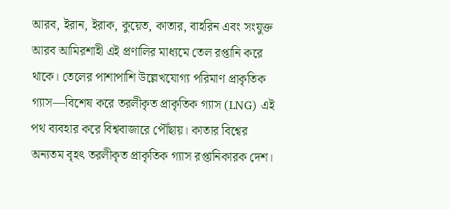আরব, ইরান, ইরাক, কুয়েত, কাতার, বাহরিন এবং সংযুক্ত আরব আমিরশাহী এই প্রণালির মাধ্যমে তেল রপ্তানি করে থাকে। তেলের পাশাপাশি উল্লেখযোগ্য পরিমাণ প্রাকৃতিক গ্যাস—বিশেষ করে তরলীকৃত প্রাকৃতিক গ্যাস (LNG) এই পথ ব্যবহার করে বিশ্ববাজারে পৌঁছায়। কাতার বিশ্বের অন্যতম বৃহৎ তরলীকৃত প্রাকৃতিক গ্যাস রপ্তানিকারক দেশ।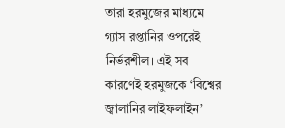তারা হরমুজের মাধ্যমে গ্যাস রপ্তানির ওপরেই নির্ভরশীল। এই সব কারণেই হরমুজকে ‘বিশ্বের জ্বালানির লাইফলাইন’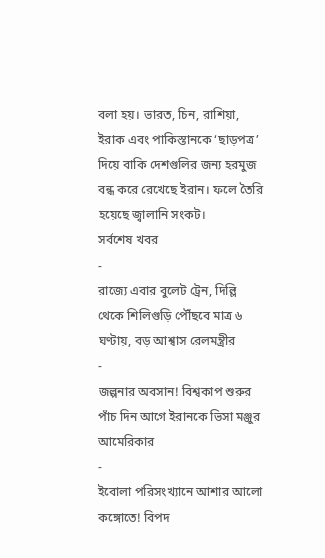বলা হয়। ভারত, চিন, রাশিয়া, ইরাক এবং পাকিস্তানকে ‘ছাড়পত্র’ দিয়ে বাকি দেশগুলির জন্য হরমুজ বন্ধ করে রেখেছে ইরান। ফলে তৈরি হয়েছে জ্বালানি সংকট।
সর্বশেষ খবর
-
রাজ্যে এবার বুলেট ট্রেন, দিল্লি থেকে শিলিগুড়ি পৌঁছবে মাত্র ৬ ঘণ্টায়, বড় আশ্বাস রেলমন্ত্রীর
-
জল্পনার অবসান! বিশ্বকাপ শুরুর পাঁচ দিন আগে ইরানকে ভিসা মঞ্জুর আমেরিকার
-
ইবোলা পরিসংখ্যানে আশার আলো কঙ্গোতে! বিপদ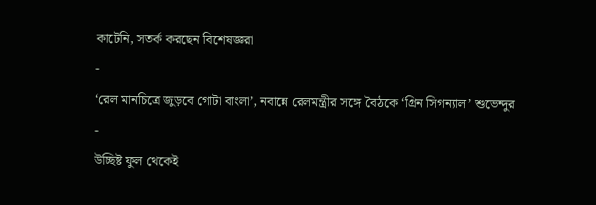কাটেনি, সতর্ক করছেন বিশেষজ্ঞরা
-
‘রেল মানচিত্রে জুড়বে গোটা বাংলা’, নবান্নে রেলমন্ত্রীর সঙ্গে বৈঠকে ‘গ্রিন সিগন্যাল’ শুভেন্দুর
-
উচ্ছিষ্ট ফুল থেকেই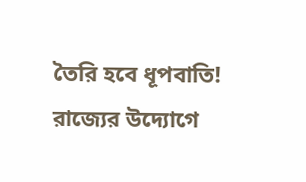তৈরি হবে ধূপবাতি! রাজ্যের উদ্যোগে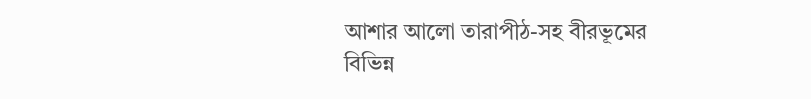আশার আলো তারাপীঠ-সহ বীরভূমের বিভিন্ন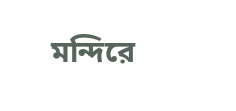মন্দিরে